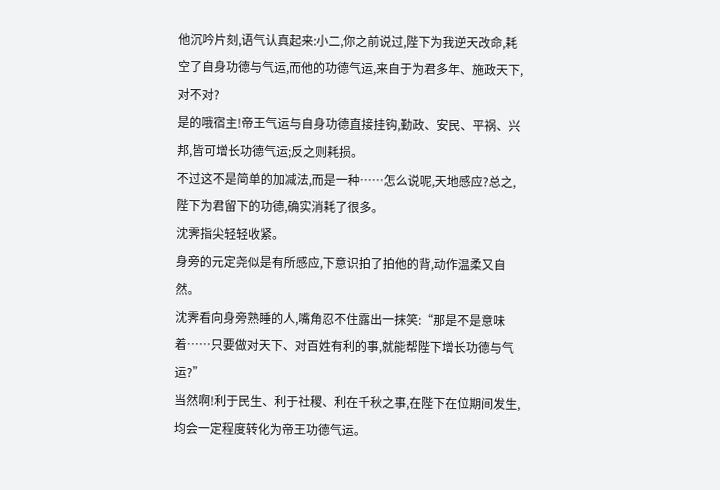他沉吟片刻,语气认真起来:小二,你之前说过,陛下为我逆天改命,耗空了自身功德与气运,而他的功德气运,来自于为君多年、施政天下,对不对?
是的哦宿主!帝王气运与自身功德直接挂钩,勤政、安民、平祸、兴邦,皆可增长功德气运;反之则耗损。
不过这不是简单的加减法,而是一种……怎么说呢,天地感应?总之,陛下为君留下的功德,确实消耗了很多。
沈霁指尖轻轻收紧。
身旁的元定尧似是有所感应,下意识拍了拍他的背,动作温柔又自然。
沈霁看向身旁熟睡的人,嘴角忍不住露出一抹笑:“那是不是意味着……只要做对天下、对百姓有利的事,就能帮陛下增长功德与气运?”
当然啊!利于民生、利于社稷、利在千秋之事,在陛下在位期间发生,均会一定程度转化为帝王功德气运。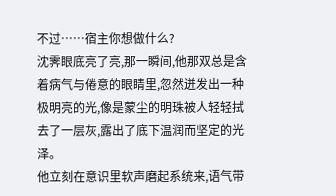不过……宿主你想做什么?
沈霁眼底亮了亮,那一瞬间,他那双总是含着病气与倦意的眼睛里,忽然迸发出一种极明亮的光,像是蒙尘的明珠被人轻轻拭去了一层灰,露出了底下温润而坚定的光泽。
他立刻在意识里软声磨起系统来,语气带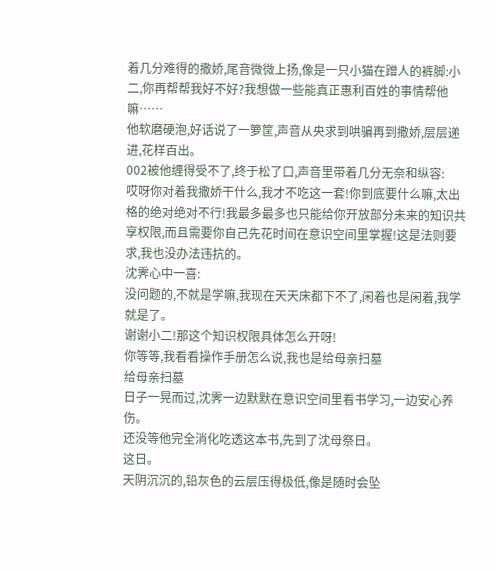着几分难得的撒娇,尾音微微上扬,像是一只小猫在蹭人的裤脚:小二,你再帮帮我好不好?我想做一些能真正惠利百姓的事情帮他嘛……
他软磨硬泡,好话说了一箩筐,声音从央求到哄骗再到撒娇,层层递进,花样百出。
002被他缠得受不了,终于松了口,声音里带着几分无奈和纵容:
哎呀你对着我撒娇干什么,我才不吃这一套!你到底要什么嘛,太出格的绝对绝对不行!我最多最多也只能给你开放部分未来的知识共享权限,而且需要你自己先花时间在意识空间里掌握!这是法则要求,我也没办法违抗的。
沈霁心中一喜:
没问题的,不就是学嘛,我现在天天床都下不了,闲着也是闲着,我学就是了。
谢谢小二!那这个知识权限具体怎么开呀!
你等等,我看看操作手册怎么说,我也是给母亲扫墓
给母亲扫墓
日子一晃而过,沈霁一边默默在意识空间里看书学习,一边安心养伤。
还没等他完全消化吃透这本书,先到了沈母祭日。
这日。
天阴沉沉的,铅灰色的云层压得极低,像是随时会坠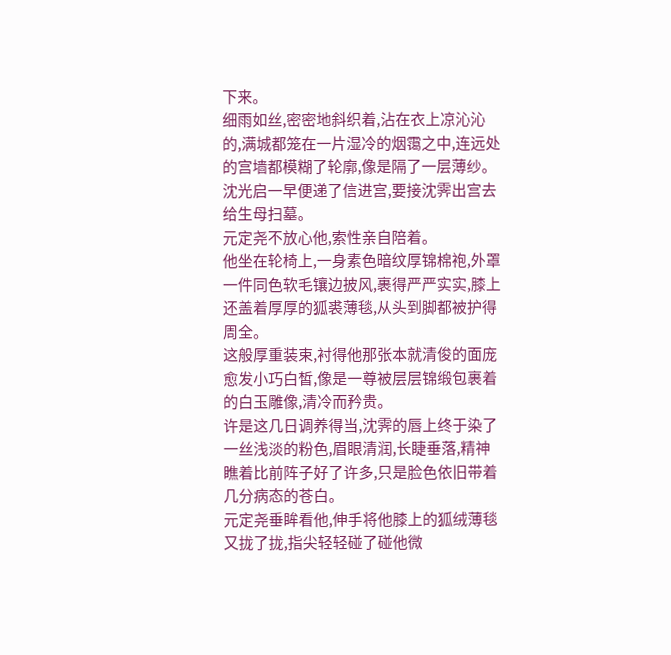下来。
细雨如丝,密密地斜织着,沾在衣上凉沁沁的,满城都笼在一片湿冷的烟霭之中,连远处的宫墙都模糊了轮廓,像是隔了一层薄纱。
沈光启一早便递了信进宫,要接沈霁出宫去给生母扫墓。
元定尧不放心他,索性亲自陪着。
他坐在轮椅上,一身素色暗纹厚锦棉袍,外罩一件同色软毛镶边披风,裹得严严实实,膝上还盖着厚厚的狐裘薄毯,从头到脚都被护得周全。
这般厚重装束,衬得他那张本就清俊的面庞愈发小巧白皙,像是一尊被层层锦缎包裹着的白玉雕像,清冷而矜贵。
许是这几日调养得当,沈霁的唇上终于染了一丝浅淡的粉色,眉眼清润,长睫垂落,精神瞧着比前阵子好了许多,只是脸色依旧带着几分病态的苍白。
元定尧垂眸看他,伸手将他膝上的狐绒薄毯又拢了拢,指尖轻轻碰了碰他微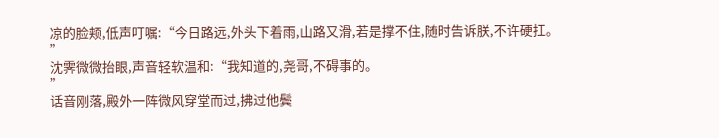凉的脸颊,低声叮嘱:“今日路远,外头下着雨,山路又滑,若是撑不住,随时告诉朕,不许硬扛。
”
沈霁微微抬眼,声音轻软温和:“我知道的,尧哥,不碍事的。
”
话音刚落,殿外一阵微风穿堂而过,拂过他鬓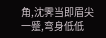角,沈霁当即眉尖一蹙,弯身低低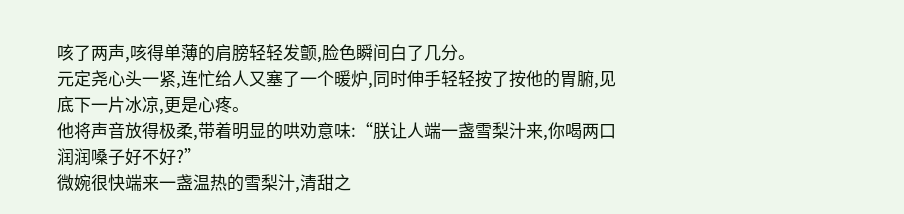咳了两声,咳得单薄的肩膀轻轻发颤,脸色瞬间白了几分。
元定尧心头一紧,连忙给人又塞了一个暖炉,同时伸手轻轻按了按他的胃腑,见底下一片冰凉,更是心疼。
他将声音放得极柔,带着明显的哄劝意味:“朕让人端一盏雪梨汁来,你喝两口润润嗓子好不好?”
微婉很快端来一盏温热的雪梨汁,清甜之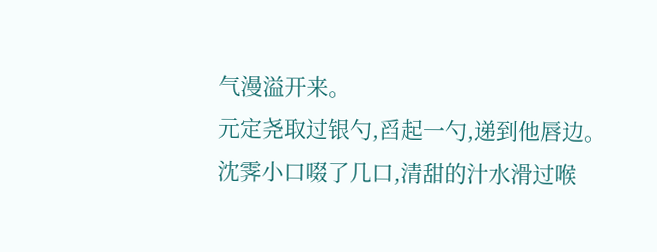气漫溢开来。
元定尧取过银勺,舀起一勺,递到他唇边。
沈霁小口啜了几口,清甜的汁水滑过喉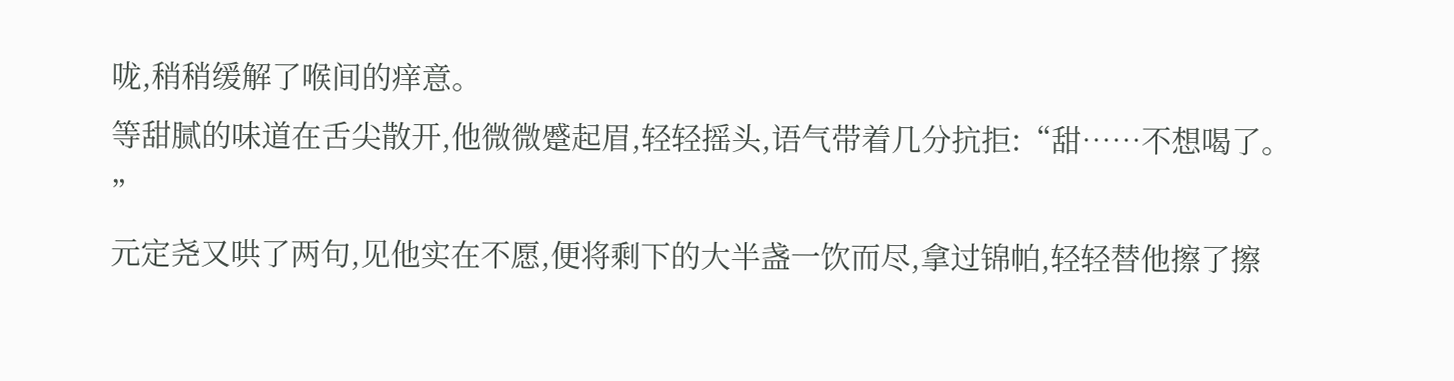咙,稍稍缓解了喉间的痒意。
等甜腻的味道在舌尖散开,他微微蹙起眉,轻轻摇头,语气带着几分抗拒:“甜……不想喝了。
”
元定尧又哄了两句,见他实在不愿,便将剩下的大半盏一饮而尽,拿过锦帕,轻轻替他擦了擦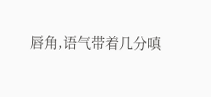唇角,语气带着几分嗔